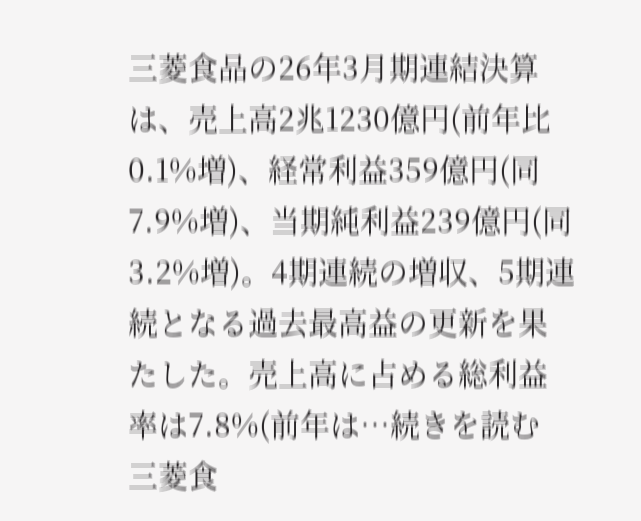三菱食品の26年3月期連結決算は、売上高2兆1230億円(前年比0.1%増)、経常利益359億円(同7.9%増)、当期純利益239億円(同3.2%増)。4期連続の増収、5期連続となる過去最高益の更新を果たした。売上高に占める総利益率は7.8%(前年は…続きを読む
三菱食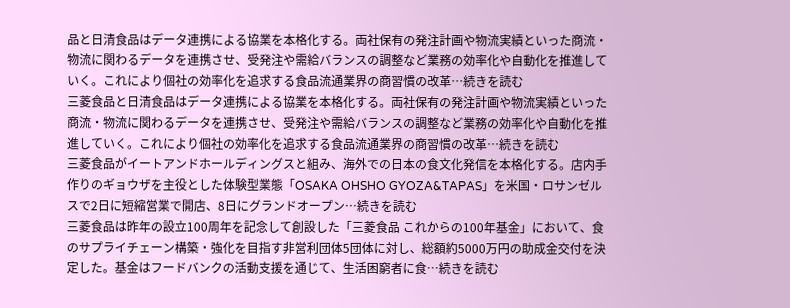品と日清食品はデータ連携による協業を本格化する。両社保有の発注計画や物流実績といった商流・物流に関わるデータを連携させ、受発注や需給バランスの調整など業務の効率化や自動化を推進していく。これにより個社の効率化を追求する食品流通業界の商習慣の改革…続きを読む
三菱食品と日清食品はデータ連携による協業を本格化する。両社保有の発注計画や物流実績といった商流・物流に関わるデータを連携させ、受発注や需給バランスの調整など業務の効率化や自動化を推進していく。これにより個社の効率化を追求する食品流通業界の商習慣の改革…続きを読む
三菱食品がイートアンドホールディングスと組み、海外での日本の食文化発信を本格化する。店内手作りのギョウザを主役とした体験型業態「OSAKA OHSHO GYOZA&TAPAS」を米国・ロサンゼルスで2日に短縮営業で開店、8日にグランドオープン…続きを読む
三菱食品は昨年の設立100周年を記念して創設した「三菱食品 これからの100年基金」において、食のサプライチェーン構築・強化を目指す非営利団体5団体に対し、総額約5000万円の助成金交付を決定した。基金はフードバンクの活動支援を通じて、生活困窮者に食…続きを読む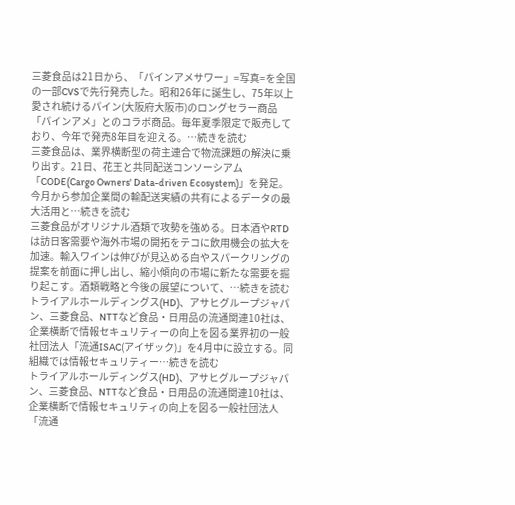三菱食品は21日から、「パインアメサワー」=写真=を全国の一部CVSで先行発売した。昭和26年に誕生し、75年以上愛され続けるパイン(大阪府大阪市)のロングセラー商品「パインアメ」とのコラボ商品。毎年夏季限定で販売しており、今年で発売8年目を迎える。…続きを読む
三菱食品は、業界横断型の荷主連合で物流課題の解決に乗り出す。21日、花王と共同配送コンソーシアム「CODE(Cargo Owners' Data-driven Ecosystem)」を発足。今月から参加企業間の輸配送実績の共有によるデータの最大活用と…続きを読む
三菱食品がオリジナル酒類で攻勢を強める。日本酒やRTDは訪日客需要や海外市場の開拓をテコに飲用機会の拡大を加速。輸入ワインは伸びが見込める白やスパークリングの提案を前面に押し出し、縮小傾向の市場に新たな需要を掘り起こす。酒類戦略と今後の展望について、…続きを読む
トライアルホールディングス(HD)、アサヒグループジャパン、三菱食品、NTTなど食品・日用品の流通関連10社は、企業横断で情報セキュリティーの向上を図る業界初の一般社団法人「流通ISAC(アイザック)」を4月中に設立する。同組織では情報セキュリティー…続きを読む
トライアルホールディングス(HD)、アサヒグループジャパン、三菱食品、NTTなど食品・日用品の流通関連10社は、企業横断で情報セキュリティの向上を図る一般社団法人「流通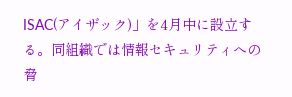ISAC(アイザック)」を4月中に設立する。同組織では情報セキュリティへの脅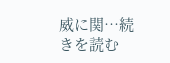威に関…続きを読む